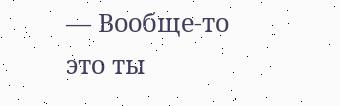— Вообще-то это ты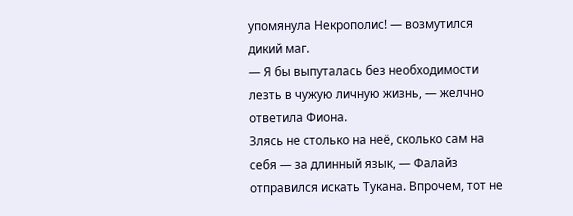упомянула Некрополис! — возмутился дикий маг.
— Я бы выпуталась без необходимости лезть в чужую личную жизнь, — желчно ответила Фиона.
Злясь не столько на неё, сколько сам на себя — за длинный язык, — Фалайз отправился искать Тукана. Впрочем, тот не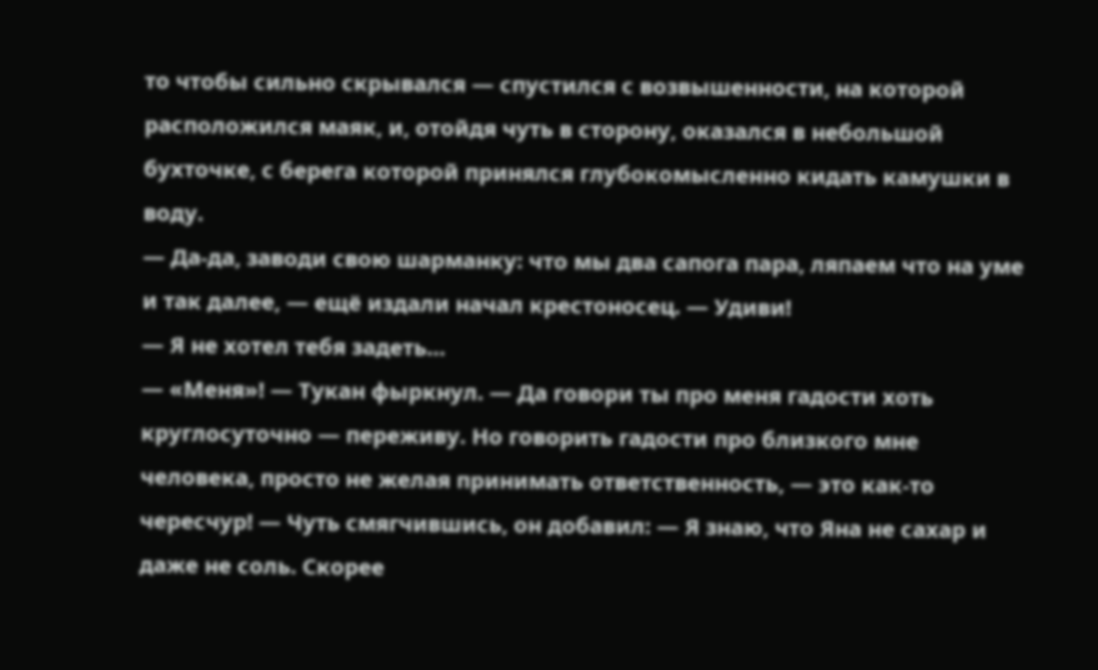то чтобы сильно скрывался — спустился с возвышенности, на которой расположился маяк, и, отойдя чуть в сторону, оказался в небольшой бухточке, с берега которой принялся глубокомысленно кидать камушки в воду.
— Да-да, заводи свою шарманку: что мы два сапога пара, ляпаем что на уме и так далее, — ещё издали начал крестоносец. — Удиви!
— Я не хотел тебя задеть…
— «Меня»! — Тукан фыркнул. — Да говори ты про меня гадости хоть круглосуточно — переживу. Но говорить гадости про близкого мне человека, просто не желая принимать ответственность, — это как-то чересчур! — Чуть смягчившись, он добавил: — Я знаю, что Яна не сахар и даже не соль. Скорее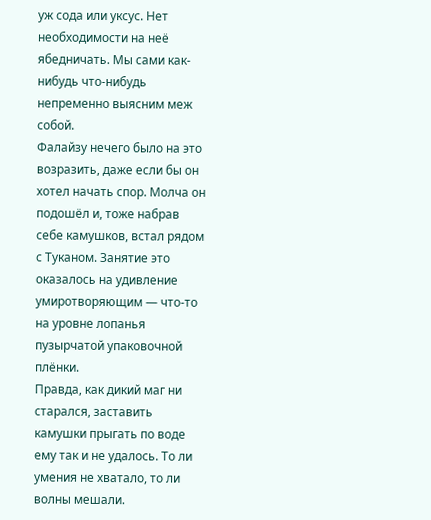уж сода или уксус. Нет необходимости на неё ябедничать. Мы сами как-нибудь что-нибудь непременно выясним меж собой.
Фалайзу нечего было на это возразить, даже если бы он хотел начать спор. Молча он подошёл и, тоже набрав себе камушков, встал рядом с Туканом. Занятие это оказалось на удивление умиротворяющим — что-то на уровне лопанья пузырчатой упаковочной плёнки.
Правда, как дикий маг ни старался, заставить камушки прыгать по воде ему так и не удалось. То ли умения не хватало, то ли волны мешали.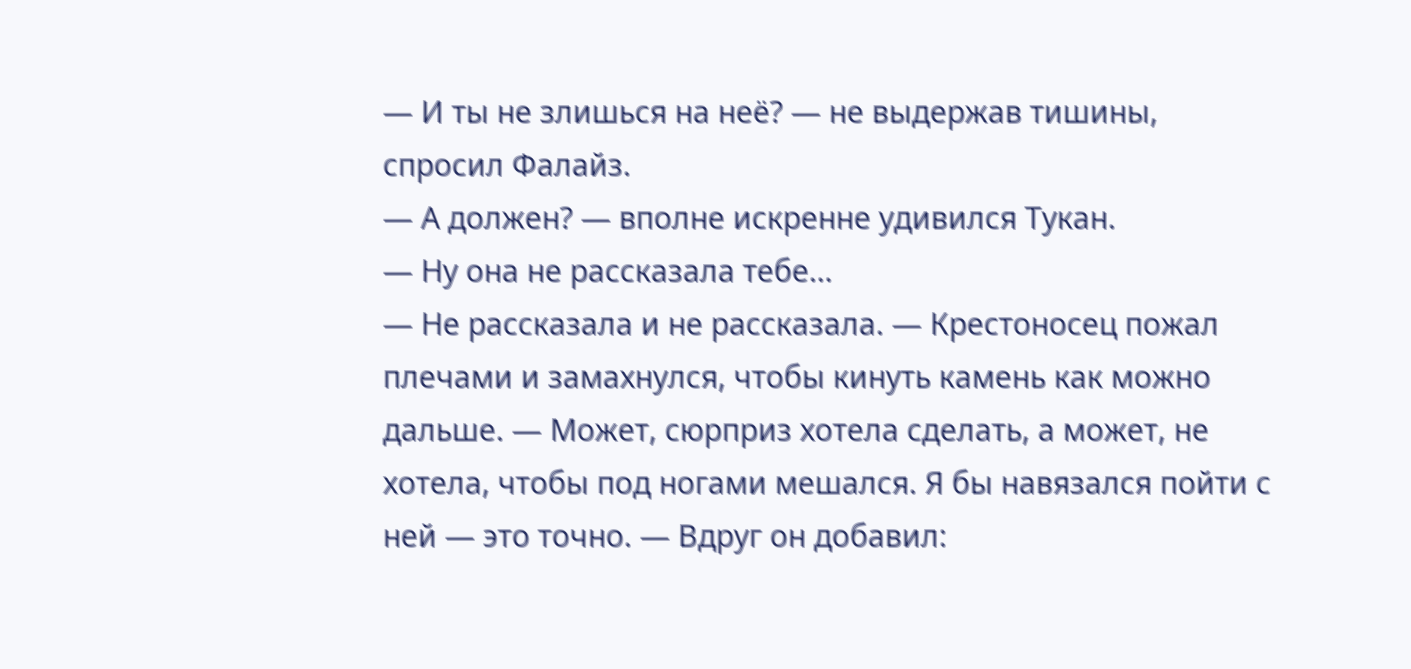— И ты не злишься на неё? — не выдержав тишины, спросил Фалайз.
— А должен? — вполне искренне удивился Тукан.
— Ну она не рассказала тебе…
— Не рассказала и не рассказала. — Крестоносец пожал плечами и замахнулся, чтобы кинуть камень как можно дальше. — Может, сюрприз хотела сделать, а может, не хотела, чтобы под ногами мешался. Я бы навязался пойти с ней — это точно. — Вдруг он добавил: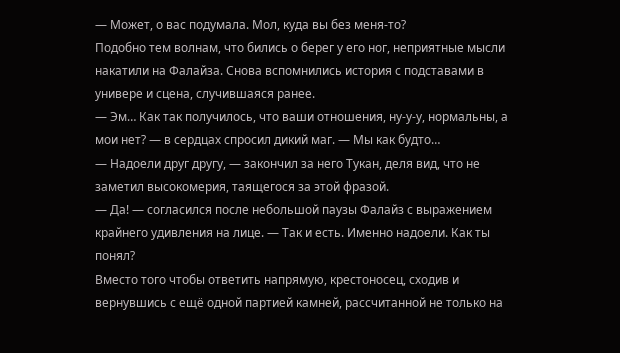— Может, о вас подумала. Мол, куда вы без меня-то?
Подобно тем волнам, что бились о берег у его ног, неприятные мысли накатили на Фалайза. Снова вспомнились история с подставами в универе и сцена, случившаяся ранее.
— Эм… Как так получилось, что ваши отношения, ну-у-у, нормальны, а мои нет? — в сердцах спросил дикий маг. — Мы как будто…
— Надоели друг другу, — закончил за него Тукан, деля вид, что не заметил высокомерия, таящегося за этой фразой.
— Да! — согласился после небольшой паузы Фалайз с выражением крайнего удивления на лице. — Так и есть. Именно надоели. Как ты понял?
Вместо того чтобы ответить напрямую, крестоносец, сходив и вернувшись с ещё одной партией камней, рассчитанной не только на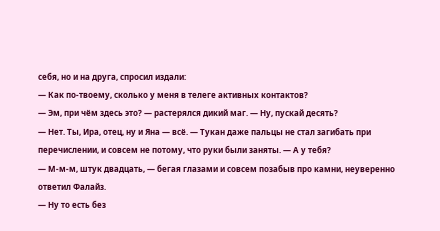себя, но и на друга, спросил издали:
— Как по-твоему, сколько у меня в телеге активных контактов?
— Эм, при чём здесь это? — растерялся дикий маг. — Ну, пускай десять?
— Нет. Ты, Ира, отец, ну и Яна — всё. — Тукан даже пальцы не стал загибать при перечислении, и совсем не потому, что руки были заняты. — А у тебя?
— М-м-м, штук двадцать, — бегая глазами и совсем позабыв про камни, неуверенно ответил Фалайз.
— Ну то есть без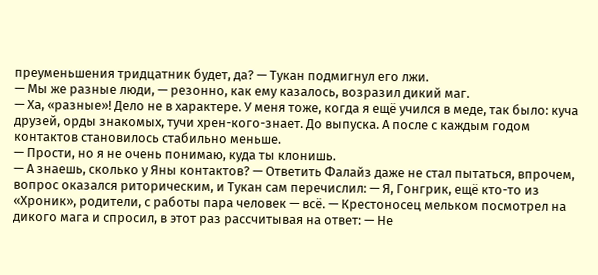преуменьшения тридцатник будет, да? — Тукан подмигнул его лжи.
— Мы же разные люди, — резонно, как ему казалось, возразил дикий маг.
— Ха, «разные»! Дело не в характере. У меня тоже, когда я ещё учился в меде, так было: куча друзей, орды знакомых, тучи хрен-кого-знает. До выпуска. А после с каждым годом контактов становилось стабильно меньше.
— Прости, но я не очень понимаю, куда ты клонишь.
— А знаешь, сколько у Яны контактов? — Ответить Фалайз даже не стал пытаться, впрочем, вопрос оказался риторическим, и Тукан сам перечислил: — Я, Гонгрик, ещё кто-то из «Хроник», родители, с работы пара человек — всё. — Крестоносец мельком посмотрел на дикого мага и спросил, в этот раз рассчитывая на ответ: — Не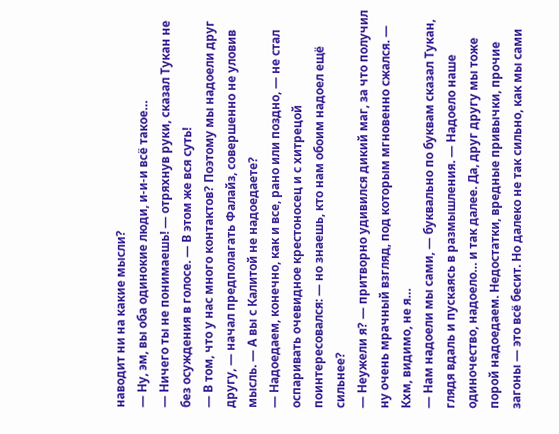наводит ни на какие мысли?
— Ну, эм, вы оба одинокие люди, и-и-и всё такое…
— Ничего ты не понимаешь! — отряхнув руки, сказал Тукан не без осуждения в голосе. — В этом же вся суть!
— В том, что у нас много контактов? Поэтому мы надоели друг другу, — начал предполагать Фалайз, совершенно не уловив мысль. — А вы с Калитой не надоедаете?
— Надоедаем, конечно, как и все, рано или поздно, — не стал оспаривать очевидное крестоносец и с хитрецой поинтересовался: — но знаешь, кто нам обоим надоел ещё сильнее?
— Неужели я? — притворно удивился дикий маг, за что получил ну очень мрачный взгляд, под которым мгновенно сжался. — Кхм, видимо, не я…
— Нам надоели мы сами, — буквально по буквам сказал Тукан, глядя вдаль и пускаясь в размышления. — Надоело наше одиночество, надоело… и так далее. Да, друг другу мы тоже порой надоедаем. Недостатки, вредные привычки, прочие загоны — это всё бесит. Но далеко не так сильно, как мы сами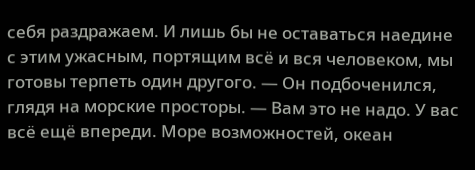себя раздражаем. И лишь бы не оставаться наедине с этим ужасным, портящим всё и вся человеком, мы готовы терпеть один другого. — Он подбоченился, глядя на морские просторы. — Вам это не надо. У вас всё ещё впереди. Море возможностей, океан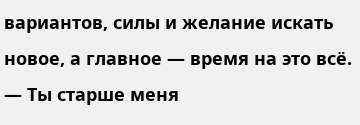вариантов, силы и желание искать новое, а главное — время на это всё.
— Ты старше меня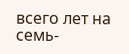всего лет на семь-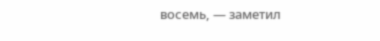восемь, — заметил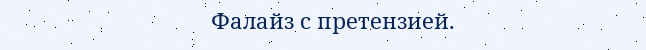Фалайз с претензией.